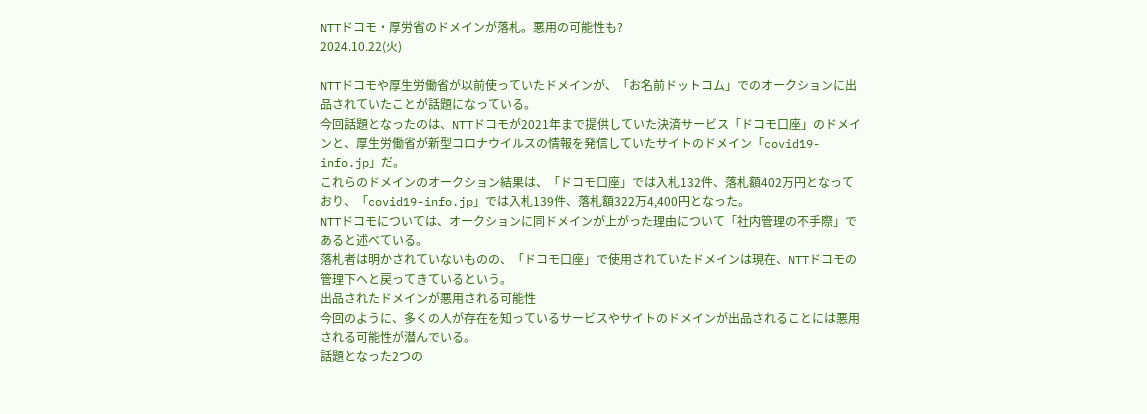NTTドコモ・厚労省のドメインが落札。悪用の可能性も?
2024.10.22(火)

NTTドコモや厚生労働省が以前使っていたドメインが、「お名前ドットコム」でのオークションに出品されていたことが話題になっている。
今回話題となったのは、NTTドコモが2021年まで提供していた決済サービス「ドコモ口座」のドメインと、厚生労働省が新型コロナウイルスの情報を発信していたサイトのドメイン「covid19-info.jp」だ。
これらのドメインのオークション結果は、「ドコモ口座」では入札132件、落札額402万円となっており、「covid19-info.jp」では入札139件、落札額322万4,400円となった。
NTTドコモについては、オークションに同ドメインが上がった理由について「社内管理の不手際」であると述べている。
落札者は明かされていないものの、「ドコモ口座」で使用されていたドメインは現在、NTTドコモの管理下へと戻ってきているという。
出品されたドメインが悪用される可能性
今回のように、多くの人が存在を知っているサービスやサイトのドメインが出品されることには悪用される可能性が潜んでいる。
話題となった2つの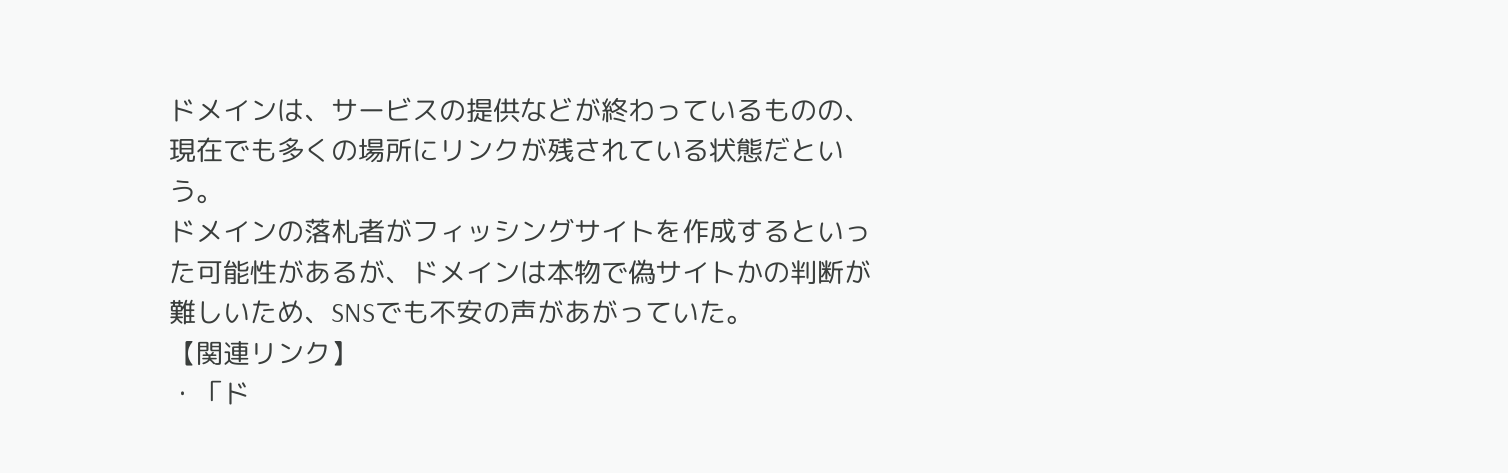ドメインは、サービスの提供などが終わっているものの、現在でも多くの場所にリンクが残されている状態だという。
ドメインの落札者がフィッシングサイトを作成するといった可能性があるが、ドメインは本物で偽サイトかの判断が難しいため、SNSでも不安の声があがっていた。
【関連リンク】
・「ド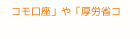コモ口座」や「厚労省コ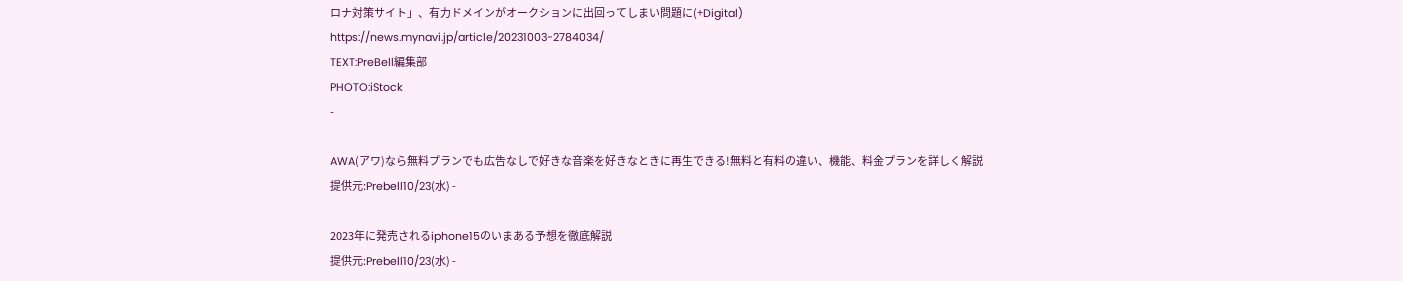ロナ対策サイト」、有力ドメインがオークションに出回ってしまい問題に(+Digital)
https://news.mynavi.jp/article/20231003-2784034/
TEXT:PreBell編集部
PHOTO:iStock
-

AWA(アワ)なら無料プランでも広告なしで好きな音楽を好きなときに再生できる!無料と有料の違い、機能、料金プランを詳しく解説
提供元:Prebell10/23(水) -

2023年に発売されるiphone15のいまある予想を徹底解説
提供元:Prebell10/23(水) -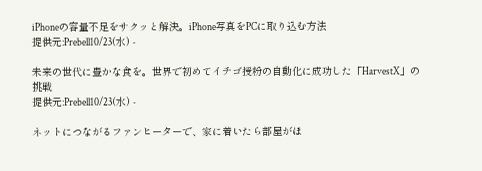iPhoneの容量不足をサクッと解決。iPhone写真をPCに取り込む方法
提供元:Prebell10/23(水) -

未来の世代に豊かな食を。世界で初めてイチゴ授粉の自動化に成功した「HarvestX」の挑戦
提供元:Prebell10/23(水) -

ネットにつながるファンヒーターで、家に着いたら部屋がほ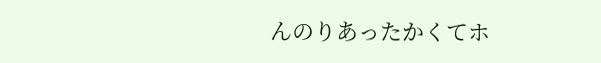んのりあったかくてホ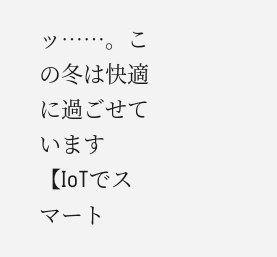ッ……。この冬は快適に過ごせています【IoTでスマート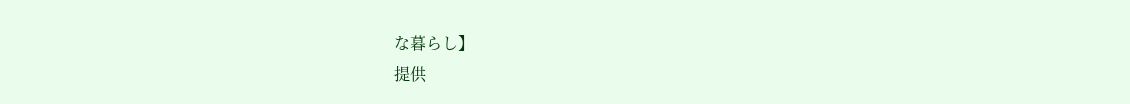な暮らし】
提供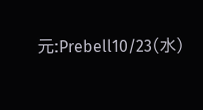元:Prebell10/23(水)